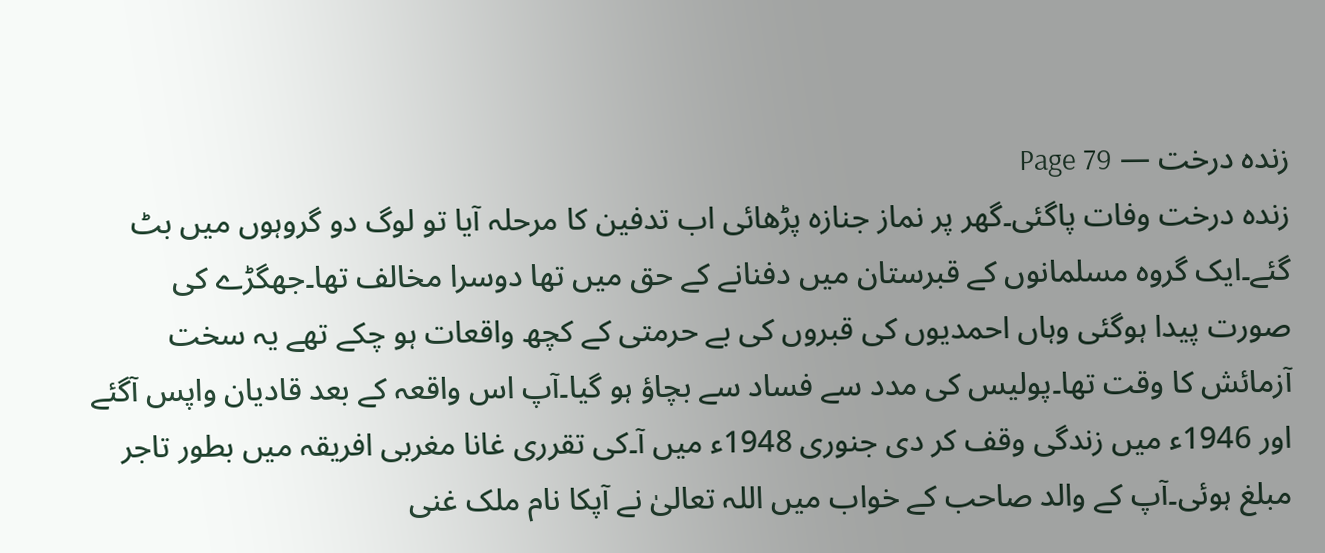زندہ درخت — Page 79
زنده درخت وفات پاگئی۔گھر پر نماز جنازہ پڑھائی اب تدفین کا مرحلہ آیا تو لوگ دو گروہوں میں بٹ گئے۔ایک گروہ مسلمانوں کے قبرستان میں دفنانے کے حق میں تھا دوسرا مخالف تھا۔جھگڑے کی صورت پیدا ہوگئی وہاں احمدیوں کی قبروں کی بے حرمتی کے کچھ واقعات ہو چکے تھے یہ سخت آزمائش کا وقت تھا۔پولیس کی مدد سے فساد سے بچاؤ ہو گیا۔آپ اس واقعہ کے بعد قادیان واپس آگئے اور 1946ء میں زندگی وقف کر دی جنوری 1948ء میں آ۔کی تقرری غانا مغربی افریقہ میں بطور تاجر مبلغ ہوئی۔آپ کے والد صاحب کے خواب میں اللہ تعالیٰ نے آپکا نام ملک غنی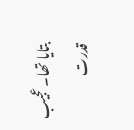بتایا تھا۔عجیب قدرت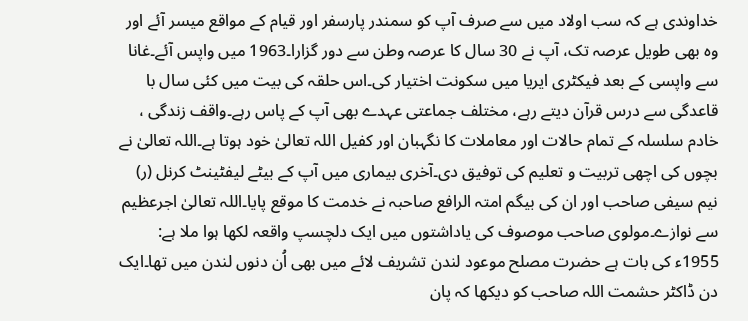خداوندی ہے کہ سب اولاد میں سے صرف آپ کو سمندر پارسفر اور قیام کے مواقع میسر آئے اور وہ بھی طویل عرصہ تک، آپ نے 30 سال کا عرصہ وطن سے دور گزارا۔1963 میں واپس آئے۔غانا سے واپسی کے بعد فیکٹری ایریا میں سکونت اختیار کی۔اس حلقہ کی بیت میں کئی سال با قاعدگی سے درس قرآن دیتے رہے، مختلف جماعتی عہدے بھی آپ کے پاس رہے۔واقف زندگی ، خادم سلسلہ کے تمام حالات اور معاملات کا نگہبان اور کفیل اللہ تعالیٰ خود ہوتا ہے۔اللہ تعالیٰ نے بچوں کی اچھی تربیت و تعلیم کی توفیق دی۔آخری بیماری میں آپ کے بیٹے لیفٹینٹ کرنل (ر) نیم سیفی صاحب اور ان کی بیگم امتہ الرافع صاحبہ نے خدمت کا موقع پایا۔اللہ تعالیٰ اجرعظیم سے نوازے۔مولوی صاحب موصوف کی یاداشتوں میں ایک دلچسپ واقعہ لکھا ہوا ملا ہے: 1955ء کی بات ہے حضرت مصلح موعود لندن تشریف لائے میں بھی اُن دنوں لندن میں تھا۔ایک دن ڈاکٹر حشمت اللہ صاحب کو دیکھا کہ پان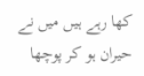کھا رہے ہیں میں نے حیران ہو کر پوچھا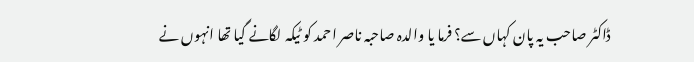ڈاکٹر صاحب یہ پان کہاں سے؟ فرما یا والدہ صاحبہ ناصر احمد کو ٹیکہ لگانے گیا تھا انہوں نے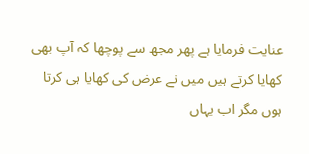عنایت فرمایا ہے پھر مجھ سے پوچھا کہ آپ بھی کھایا کرتے ہیں میں نے عرض کی کھایا ہی کرتا ہوں مگر اب یہاں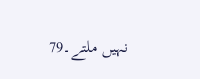نہیں ملتے۔79